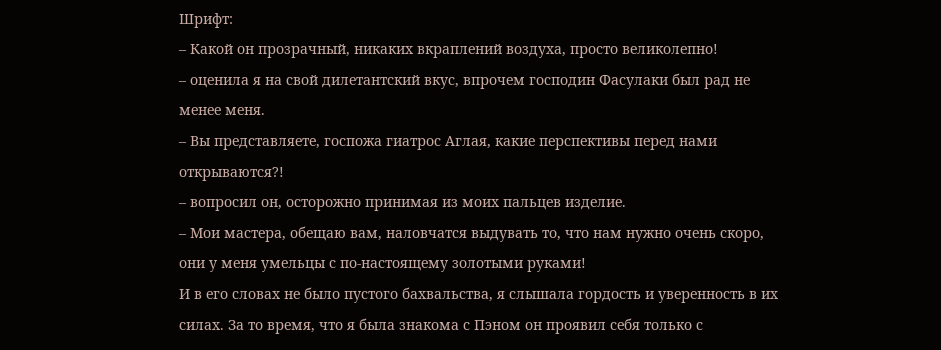Шрифт:
– Какой он прозрачный, никаких вкраплений воздуха, просто великолепно!
– оценила я на свой дилетантский вкус, впрочем господин Фасулаки был рад не менее меня.
– Вы представляете, госпожа гиатрос Аглая, какие перспективы перед нами открываются?!
– вопросил он, осторожно принимая из моих пальцев изделие.
– Мои мастера, обещаю вам, наловчатся выдувать то, что нам нужно очень скоро, они у меня умельцы с по-настоящему золотыми руками!
И в его словах не было пустого бахвальства, я слышала гордость и уверенность в их силах. За то время, что я была знакома с Пэном он проявил себя только с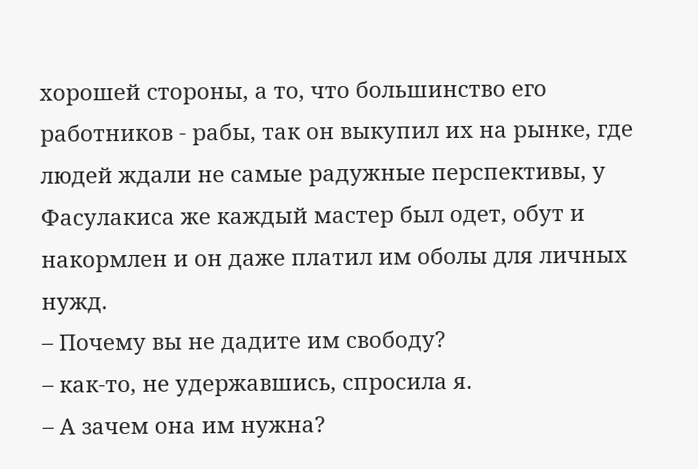хорошей стороны, а то, что большинство его работников - рабы, так он выкупил их на рынке, где людей ждали не самые радужные перспективы, у Фасулакиса же каждый мастер был одет, обут и накормлен и он даже платил им оболы для личных нужд.
– Почему вы не дадите им свободу?
– как-то, не удержавшись, спросила я.
– А зачем она им нужна?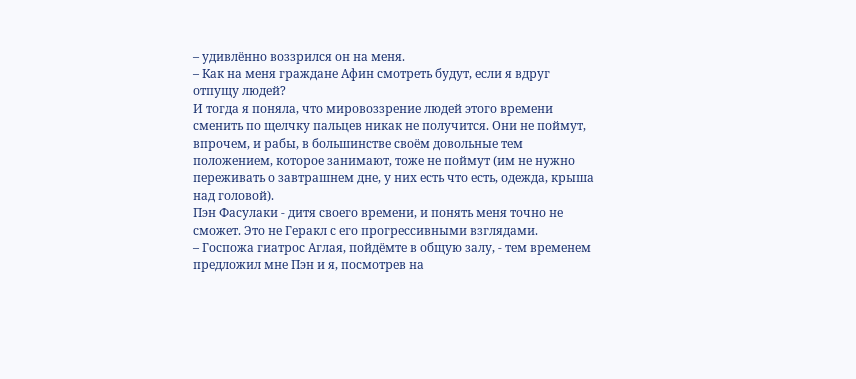– удивлённо воззрился он на меня.
– Как на меня граждане Афин смотреть будут, если я вдруг отпущу людей?
И тогда я поняла, что мировоззрение людей этого времени сменить по щелчку пальцев никак не получится. Они не поймут, впрочем, и рабы, в большинстве своём довольные тем положением, которое занимают, тоже не поймут (им не нужно переживать о завтрашнем дне, у них есть что есть, одежда, крыша над головой).
Пэн Фасулаки - дитя своего времени, и понять меня точно не сможет. Это не Геракл с его прогрессивными взглядами.
– Госпожа гиатрос Аглая, пойдёмте в общую залу, - тем временем предложил мне Пэн и я, посмотрев на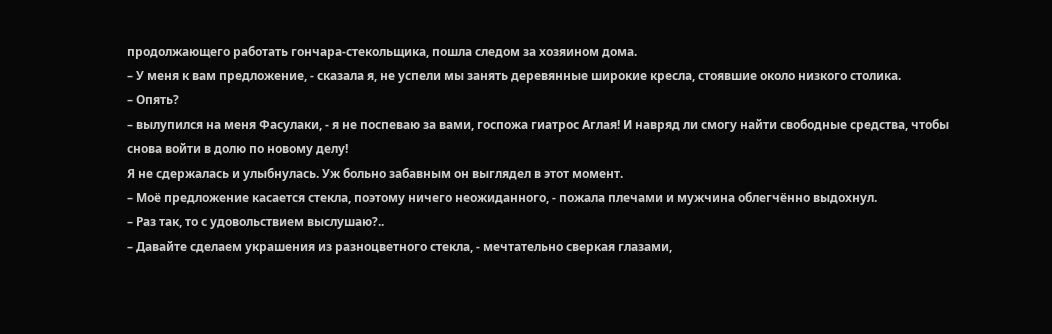продолжающего работать гончара-стекольщика, пошла следом за хозяином дома.
– У меня к вам предложение, - сказала я, не успели мы занять деревянные широкие кресла, стоявшие около низкого столика.
– Опять?
– вылупился на меня Фасулаки, - я не поспеваю за вами, госпожа гиатрос Аглая! И навряд ли смогу найти свободные средства, чтобы снова войти в долю по новому делу!
Я не сдержалась и улыбнулась. Уж больно забавным он выглядел в этот момент.
– Моё предложение касается стекла, поэтому ничего неожиданного, - пожала плечами и мужчина облегчённо выдохнул.
– Раз так, то с удовольствием выслушаю?..
– Давайте сделаем украшения из разноцветного стекла, - мечтательно сверкая глазами,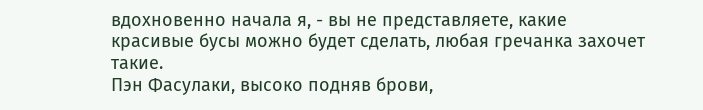вдохновенно начала я, - вы не представляете, какие красивые бусы можно будет сделать, любая гречанка захочет такие.
Пэн Фасулаки, высоко подняв брови,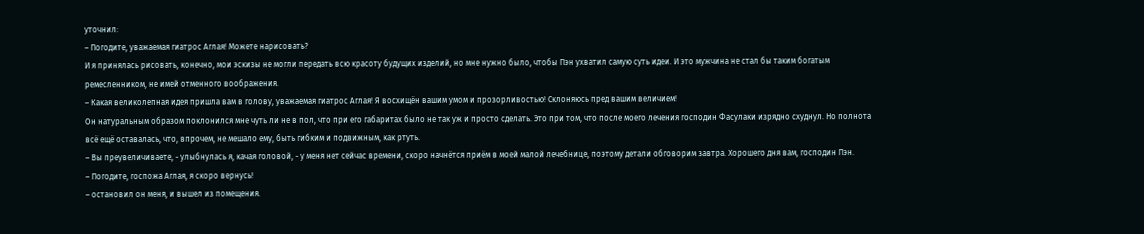уточнил:
– Погодите, уважаемая гиатрос Аглая! Можете нарисовать?
И я принялась рисовать, конечно, мои эскизы не могли передать всю красоту будущих изделий, но мне нужно было, чтобы Пэн ухватил самую суть идеи. И это мужчина не стал бы таким богатым ремесленником, не имей отменного воображения.
– Какая великолепная идея пришла вам в голову, уважаемая гиатрос Аглая! Я восхищён вашим умом и прозорливостью! Склоняюсь пред вашим величием!
Он натуральным образом поклонился мне чуть ли не в пол, что при его габаритах было не так уж и просто сделать. Это при том, что после моего лечения господин Фасулаки изрядно схуднул. Но полнота всё ещё оставалась, что, впрочем, не мешало ему, быть гибким и подвижным, как ртуть.
– Вы преувеличиваете, - улыбнулась я, качая головой, - у меня нет сейчас времени, скоро начнётся приём в моей малой лечебнице, поэтому детали обговорим завтра. Хорошего дня вам, господин Пэн.
– Погодите, госпожа Аглая, я скоро вернусь!
– остановил он меня, и вышел из помещения.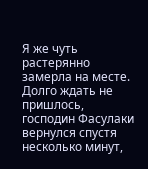Я же чуть растерянно замерла на месте. Долго ждать не пришлось, господин Фасулаки вернулся спустя несколько минут,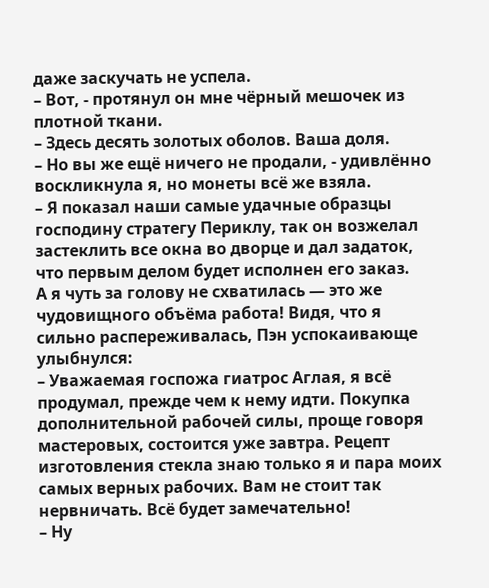даже заскучать не успела.
– Вот, - протянул он мне чёрный мешочек из плотной ткани.
– Здесь десять золотых оболов. Ваша доля.
– Но вы же ещё ничего не продали, - удивлённо воскликнула я, но монеты всё же взяла.
– Я показал наши самые удачные образцы господину стратегу Периклу, так он возжелал застеклить все окна во дворце и дал задаток, что первым делом будет исполнен его заказ.
А я чуть за голову не схватилась — это же чудовищного объёма работа! Видя, что я сильно распереживалась, Пэн успокаивающе улыбнулся:
– Уважаемая госпожа гиатрос Аглая, я всё продумал, прежде чем к нему идти. Покупка дополнительной рабочей силы, проще говоря мастеровых, состоится уже завтра. Рецепт изготовления стекла знаю только я и пара моих самых верных рабочих. Вам не стоит так нервничать. Всё будет замечательно!
– Ну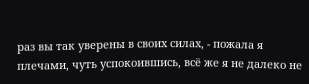раз вы так уверены в своих силах, - пожала я плечами, чуть успокоившись, всё же я не далеко не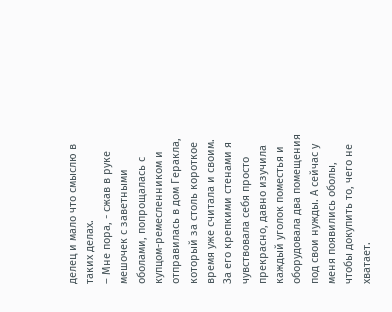делец и мало что смыслю в таких делах.
– Мне пора, - сжав в руке мешочек с заветными оболами, попрощалась с купцом-ремесленником и отправилась в дом Геракла, который за столь короткое время уже считала и своим. За его крепкими стенами я чувствовала себя просто прекрасно, давно изучила каждый уголок поместья и оборудовала два помещения под свои нужды. А сейчас у меня появились оболы, чтобы докупить то, чего не хватает.